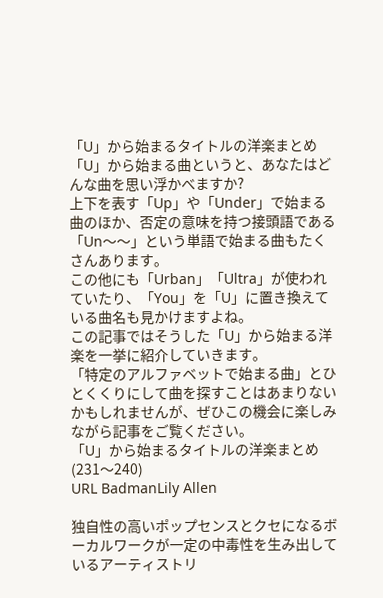「U」から始まるタイトルの洋楽まとめ
「U」から始まる曲というと、あなたはどんな曲を思い浮かべますか?
上下を表す「Up」や「Under」で始まる曲のほか、否定の意味を持つ接頭語である「Un〜〜」という単語で始まる曲もたくさんあります。
この他にも「Urban」「Ultra」が使われていたり、「You」を「U」に置き換えている曲名も見かけますよね。
この記事ではそうした「U」から始まる洋楽を一挙に紹介していきます。
「特定のアルファベットで始まる曲」とひとくくりにして曲を探すことはあまりないかもしれませんが、ぜひこの機会に楽しみながら記事をご覧ください。
「U」から始まるタイトルの洋楽まとめ(231〜240)
URL BadmanLily Allen

独自性の高いポップセンスとクセになるボーカルワークが一定の中毒性を生み出しているアーティストリ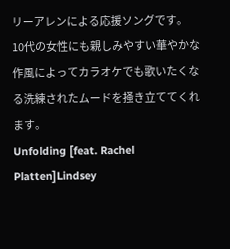リーアレンによる応援ソングです。
10代の女性にも親しみやすい華やかな作風によってカラオケでも歌いたくなる洗練されたムードを掻き立ててくれます。
Unfolding [feat. Rachel Platten]Lindsey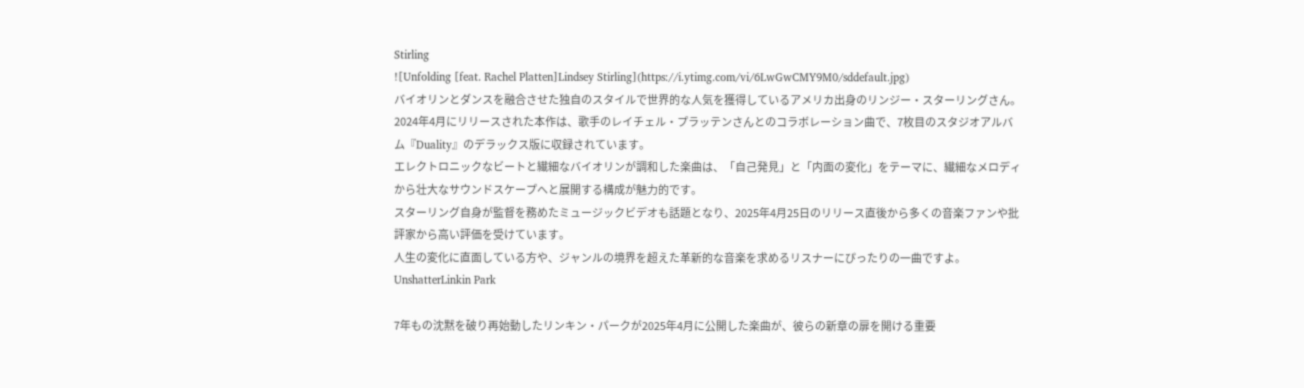Stirling
![Unfolding [feat. Rachel Platten]Lindsey Stirling](https://i.ytimg.com/vi/6LwGwCMY9M0/sddefault.jpg)
バイオリンとダンスを融合させた独自のスタイルで世界的な人気を獲得しているアメリカ出身のリンジー・スターリングさん。
2024年4月にリリースされた本作は、歌手のレイチェル・プラッテンさんとのコラボレーション曲で、7枚目のスタジオアルバム『Duality』のデラックス版に収録されています。
エレクトロニックなビートと繊細なバイオリンが調和した楽曲は、「自己発見」と「内面の変化」をテーマに、繊細なメロディから壮大なサウンドスケープへと展開する構成が魅力的です。
スターリング自身が監督を務めたミュージックビデオも話題となり、2025年4月25日のリリース直後から多くの音楽ファンや批評家から高い評価を受けています。
人生の変化に直面している方や、ジャンルの境界を超えた革新的な音楽を求めるリスナーにぴったりの一曲ですよ。
UnshatterLinkin Park

7年もの沈黙を破り再始動したリンキン・パークが2025年4月に公開した楽曲が、彼らの新章の扉を開ける重要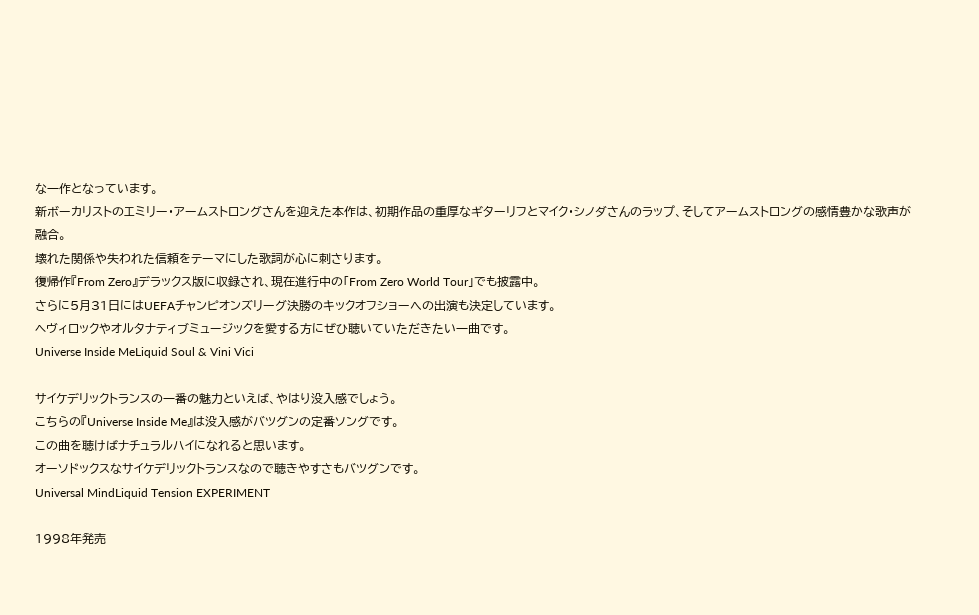な一作となっています。
新ボーカリストのエミリー・アームストロングさんを迎えた本作は、初期作品の重厚なギターリフとマイク・シノダさんのラップ、そしてアームストロングの感情豊かな歌声が融合。
壊れた関係や失われた信頼をテーマにした歌詞が心に刺さります。
復帰作『From Zero』デラックス版に収録され、現在進行中の「From Zero World Tour」でも披露中。
さらに5月31日にはUEFAチャンピオンズリーグ決勝のキックオフショーへの出演も決定しています。
ヘヴィロックやオルタナティブミュージックを愛する方にぜひ聴いていただきたい一曲です。
Universe Inside MeLiquid Soul & Vini Vici

サイケデリックトランスの一番の魅力といえば、やはり没入感でしょう。
こちらの『Universe Inside Me』は没入感がバツグンの定番ソングです。
この曲を聴けばナチュラルハイになれると思います。
オーソドックスなサイケデリックトランスなので聴きやすさもバツグンです。
Universal MindLiquid Tension EXPERIMENT

1998年発売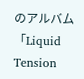のアルバム「Liquid Tension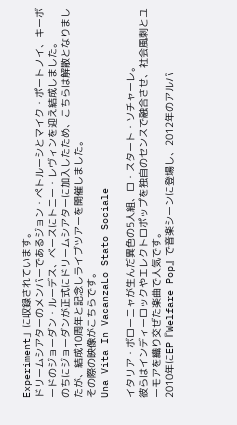Experiment」に収録されています。
ドリームシアターのメンバーであるジョン・ペトルーシとマイク・ポートノイ、キーボードのジョーダン・ルーデス、ベースにトニー・レヴィンを迎え結成しました。
のちにジョーダンが正式にドリームシアターに加入したため、こちらは解散となりましたが、結成10周年と記念しライブツアーを開催しました。
その際の映像がこちらです。
Una Vita In VacanzaLo Stato Sociale

イタリア・ボローニャが生んだ異色の5人組、ロ・スタート・ソチャーレ。
彼らはインディーロックやエレクトロポップを独自のセンスで融合させ、社会風刺とユーモアを織り交ぜた楽曲で人気です。
2010年にEP『Welfare Pop』で音楽シーンに登場し、2012年のアルバ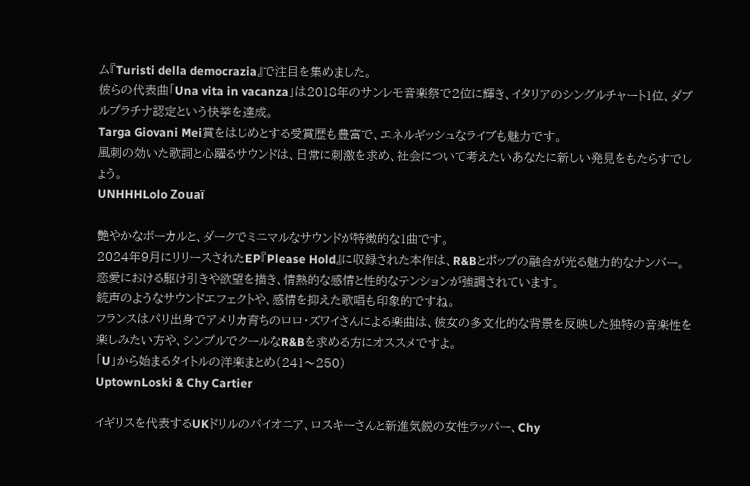ム『Turisti della democrazia』で注目を集めました。
彼らの代表曲「Una vita in vacanza」は2018年のサンレモ音楽祭で2位に輝き、イタリアのシングルチャート1位、ダブルプラチナ認定という快挙を達成。
Targa Giovani Mei賞をはじめとする受賞歴も豊富で、エネルギッシュなライブも魅力です。
風刺の効いた歌詞と心躍るサウンドは、日常に刺激を求め、社会について考えたいあなたに新しい発見をもたらすでしょう。
UNHHHLolo Zouaï

艶やかなボーカルと、ダークでミニマルなサウンドが特徴的な1曲です。
2024年9月にリリースされたEP『Please Hold』に収録された本作は、R&Bとポップの融合が光る魅力的なナンバー。
恋愛における駆け引きや欲望を描き、情熱的な感情と性的なテンションが強調されています。
銃声のようなサウンドエフェクトや、感情を抑えた歌唱も印象的ですね。
フランスはパリ出身でアメリカ育ちのロロ・ズワイさんによる楽曲は、彼女の多文化的な背景を反映した独特の音楽性を楽しみたい方や、シンプルでクールなR&Bを求める方にオススメですよ。
「U」から始まるタイトルの洋楽まとめ(241〜250)
UptownLoski & Chy Cartier

イギリスを代表するUKドリルのパイオニア、ロスキーさんと新進気鋭の女性ラッパー、Chy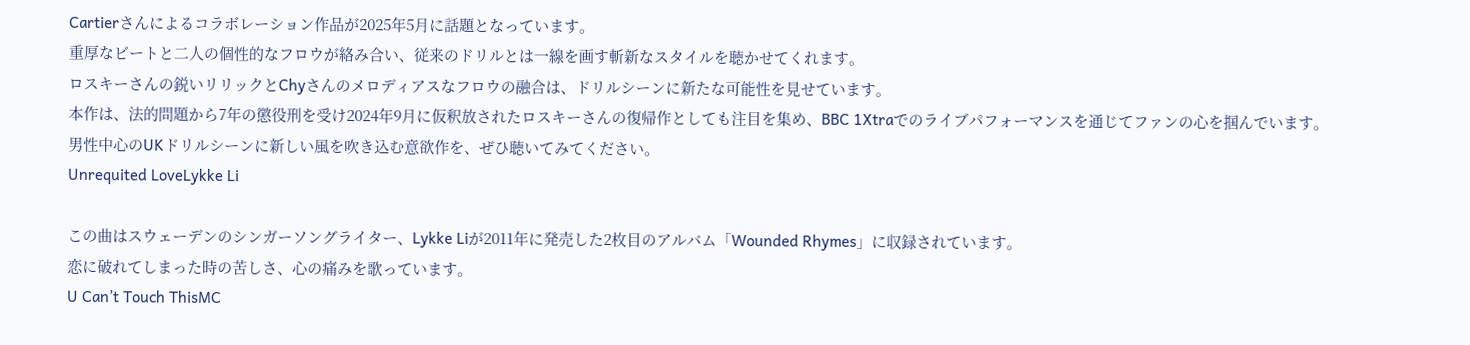Cartierさんによるコラボレーション作品が2025年5月に話題となっています。
重厚なビートと二人の個性的なフロウが絡み合い、従来のドリルとは一線を画す斬新なスタイルを聴かせてくれます。
ロスキーさんの鋭いリリックとChyさんのメロディアスなフロウの融合は、ドリルシーンに新たな可能性を見せています。
本作は、法的問題から7年の懲役刑を受け2024年9月に仮釈放されたロスキーさんの復帰作としても注目を集め、BBC 1Xtraでのライブパフォーマンスを通じてファンの心を掴んでいます。
男性中心のUKドリルシーンに新しい風を吹き込む意欲作を、ぜひ聴いてみてください。
Unrequited LoveLykke Li

この曲はスウェーデンのシンガーソングライター、Lykke Liが2011年に発売した2枚目のアルバム「Wounded Rhymes」に収録されています。
恋に破れてしまった時の苦しさ、心の痛みを歌っています。
U Can’t Touch ThisMC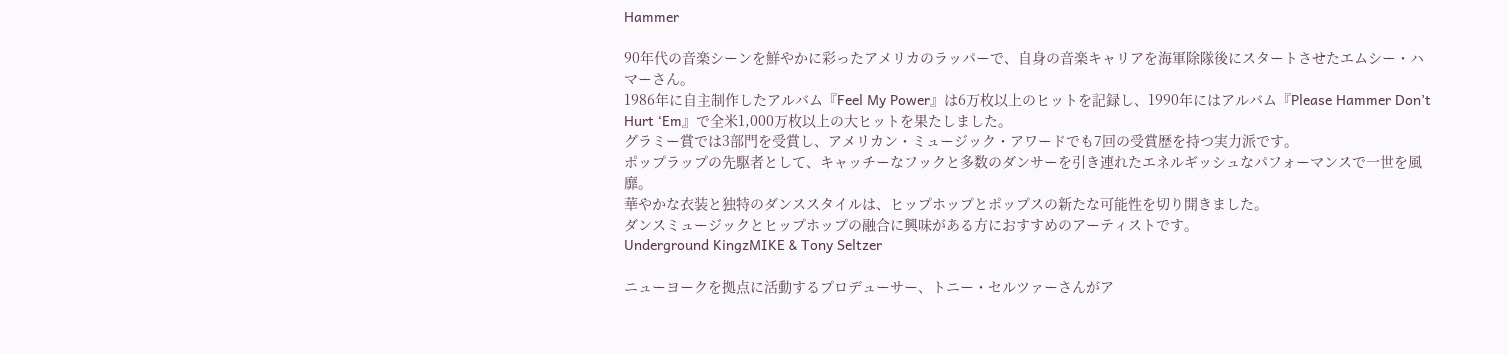Hammer

90年代の音楽シーンを鮮やかに彩ったアメリカのラッパーで、自身の音楽キャリアを海軍除隊後にスタートさせたエムシー・ハマーさん。
1986年に自主制作したアルバム『Feel My Power』は6万枚以上のヒットを記録し、1990年にはアルバム『Please Hammer Don’t Hurt ‘Em』で全米1,000万枚以上の大ヒットを果たしました。
グラミー賞では3部門を受賞し、アメリカン・ミュージック・アワードでも7回の受賞歴を持つ実力派です。
ポップラップの先駆者として、キャッチーなフックと多数のダンサーを引き連れたエネルギッシュなパフォーマンスで一世を風靡。
華やかな衣装と独特のダンススタイルは、ヒップホップとポップスの新たな可能性を切り開きました。
ダンスミュージックとヒップホップの融合に興味がある方におすすめのアーティストです。
Underground KingzMIKE & Tony Seltzer

ニューヨークを拠点に活動するプロデューサー、トニー・セルツァーさんがア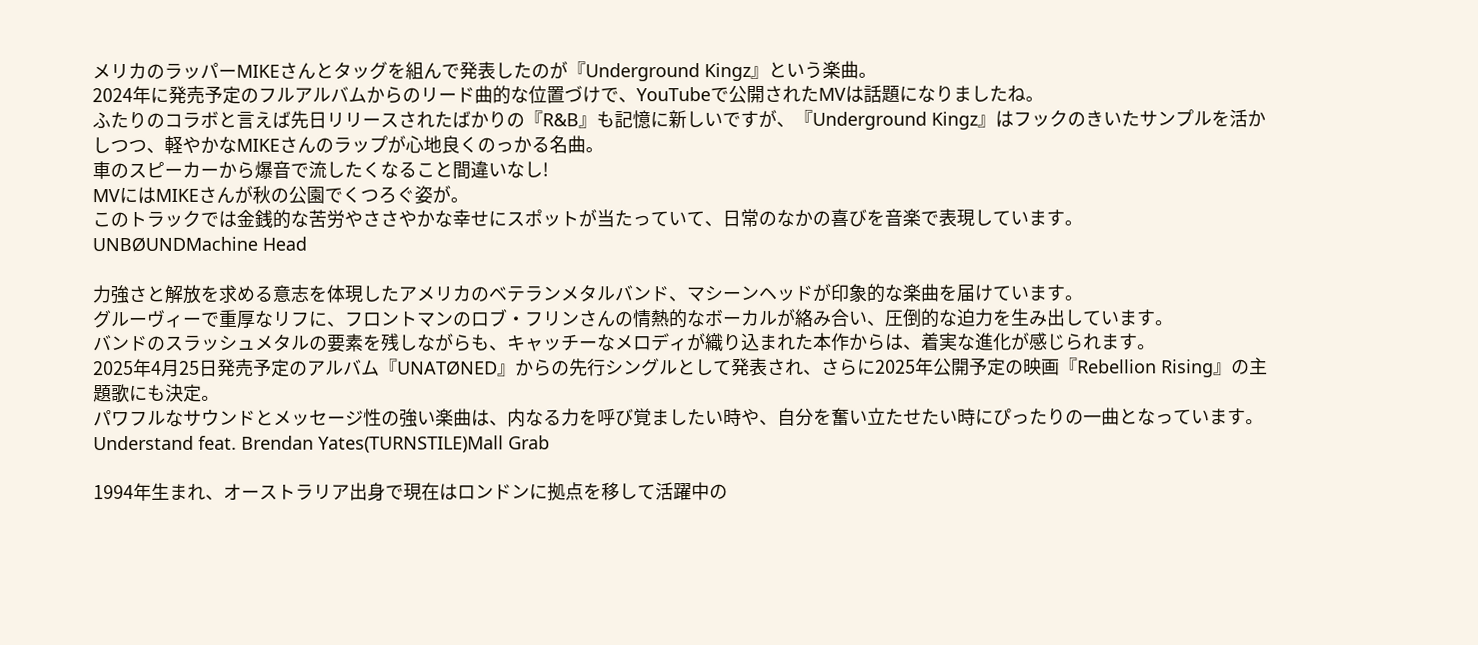メリカのラッパーMIKEさんとタッグを組んで発表したのが『Underground Kingz』という楽曲。
2024年に発売予定のフルアルバムからのリード曲的な位置づけで、YouTubeで公開されたMVは話題になりましたね。
ふたりのコラボと言えば先日リリースされたばかりの『R&B』も記憶に新しいですが、『Underground Kingz』はフックのきいたサンプルを活かしつつ、軽やかなMIKEさんのラップが心地良くのっかる名曲。
車のスピーカーから爆音で流したくなること間違いなし!
MVにはMIKEさんが秋の公園でくつろぐ姿が。
このトラックでは金銭的な苦労やささやかな幸せにスポットが当たっていて、日常のなかの喜びを音楽で表現しています。
UNBØUNDMachine Head

力強さと解放を求める意志を体現したアメリカのベテランメタルバンド、マシーンヘッドが印象的な楽曲を届けています。
グルーヴィーで重厚なリフに、フロントマンのロブ・フリンさんの情熱的なボーカルが絡み合い、圧倒的な迫力を生み出しています。
バンドのスラッシュメタルの要素を残しながらも、キャッチーなメロディが織り込まれた本作からは、着実な進化が感じられます。
2025年4月25日発売予定のアルバム『UNATØNED』からの先行シングルとして発表され、さらに2025年公開予定の映画『Rebellion Rising』の主題歌にも決定。
パワフルなサウンドとメッセージ性の強い楽曲は、内なる力を呼び覚ましたい時や、自分を奮い立たせたい時にぴったりの一曲となっています。
Understand feat. Brendan Yates(TURNSTILE)Mall Grab

1994年生まれ、オーストラリア出身で現在はロンドンに拠点を移して活躍中の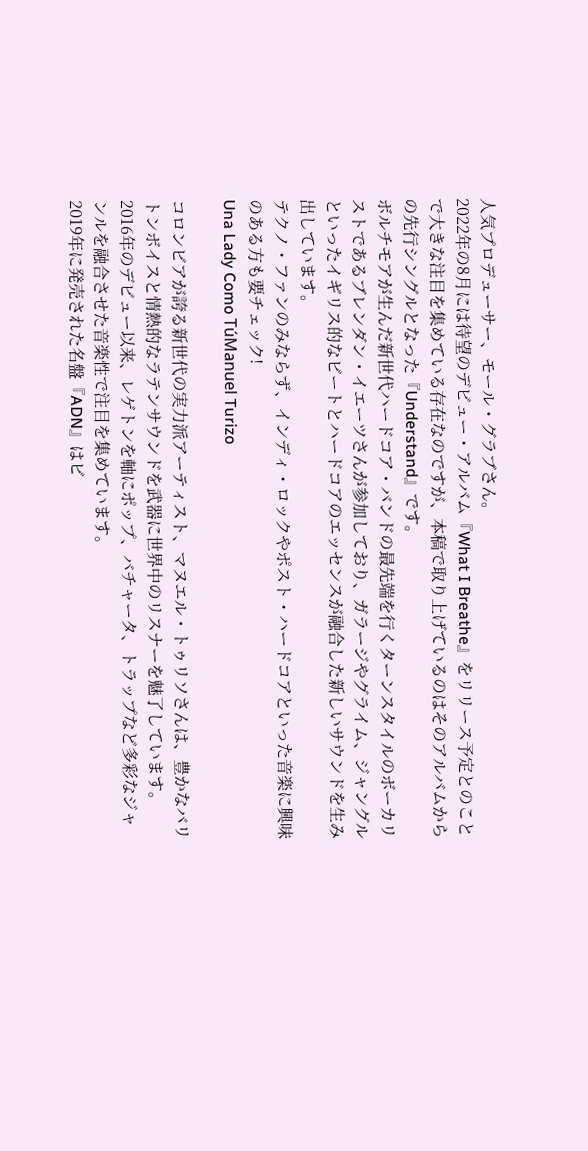人気プロデューサー、モール・グラブさん。
2022年の8月には待望のデビュー・アルバム『What I Breathe』をリリース予定とのことで大きな注目を集めている存在なのですが、本稿で取り上げているのはそのアルバムからの先行シングルとなった『Understand』です。
ボルチモアが生んだ新世代ハードコア・バンドの最先端を行くターンスタイルのボーカリストであるブレンダン・イエーツさんが参加しており、ガラージやグライム、ジャングルといったイギリス的なビートとハードコアのエッセンスが融合した新しいサウンドを生み出しています。
テクノ・ファンのみならず、インディ・ロックやポスト・ハードコアといった音楽に興味のある方も要チェック!
Una Lady Como TúManuel Turizo

コロンビアが誇る新世代の実力派アーティスト、マヌエル・トゥリソさんは、豊かなバリトンボイスと情熱的なラテンサウンドを武器に世界中のリスナーを魅了しています。
2016年のデビュー以来、レゲトンを軸にポップ、バチャータ、トラップなど多彩なジャンルを融合させた音楽性で注目を集めています。
2019年に発売された名盤『ADN』はビ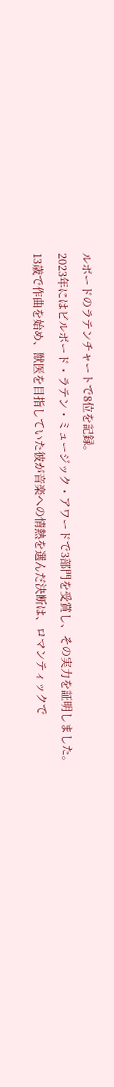ルボードのラテンチャートで8位を記録。
2023年にはビルボード・ラテン・ミュージック・アワードで3部門を受賞し、その実力を証明しました。
13歳で作曲を始め、獣医を目指していた彼が音楽への情熱を選んだ決断は、ロマンティックで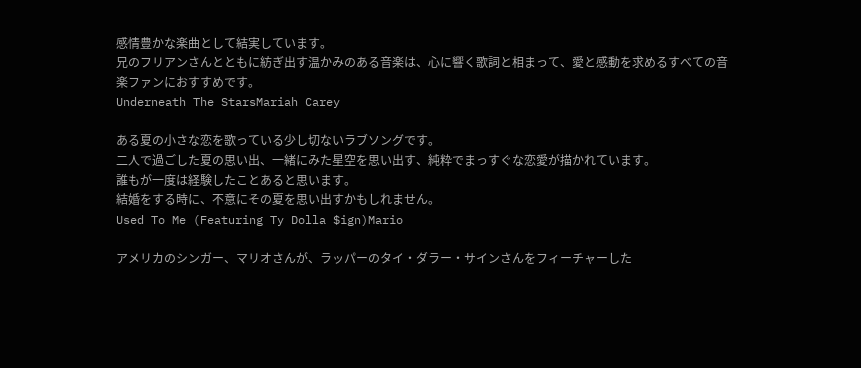感情豊かな楽曲として結実しています。
兄のフリアンさんとともに紡ぎ出す温かみのある音楽は、心に響く歌詞と相まって、愛と感動を求めるすべての音楽ファンにおすすめです。
Underneath The StarsMariah Carey

ある夏の小さな恋を歌っている少し切ないラブソングです。
二人で過ごした夏の思い出、一緒にみた星空を思い出す、純粋でまっすぐな恋愛が描かれています。
誰もが一度は経験したことあると思います。
結婚をする時に、不意にその夏を思い出すかもしれません。
Used To Me (Featuring Ty Dolla $ign)Mario

アメリカのシンガー、マリオさんが、ラッパーのタイ・ダラー・サインさんをフィーチャーした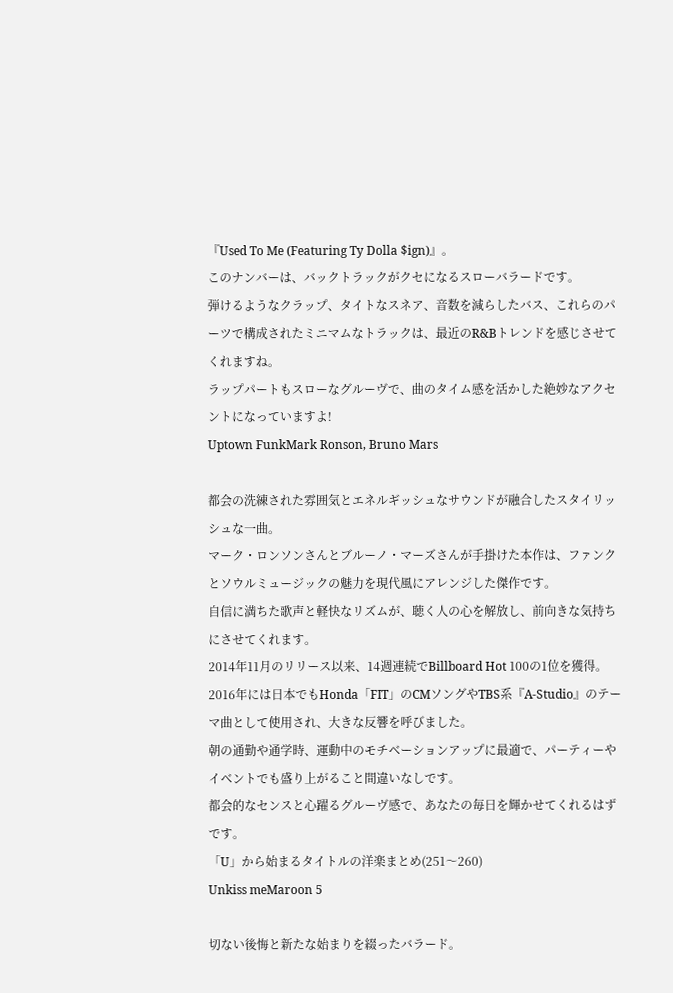『Used To Me (Featuring Ty Dolla $ign)』。
このナンバーは、バックトラックがクセになるスローバラードです。
弾けるようなクラップ、タイトなスネア、音数を減らしたバス、これらのパーツで構成されたミニマムなトラックは、最近のR&Bトレンドを感じさせてくれますね。
ラップパートもスローなグルーヴで、曲のタイム感を活かした絶妙なアクセントになっていますよ!
Uptown FunkMark Ronson, Bruno Mars

都会の洗練された雰囲気とエネルギッシュなサウンドが融合したスタイリッシュな一曲。
マーク・ロンソンさんとブルーノ・マーズさんが手掛けた本作は、ファンクとソウルミュージックの魅力を現代風にアレンジした傑作です。
自信に満ちた歌声と軽快なリズムが、聴く人の心を解放し、前向きな気持ちにさせてくれます。
2014年11月のリリース以来、14週連続でBillboard Hot 100の1位を獲得。
2016年には日本でもHonda「FIT」のCMソングやTBS系『A-Studio』のテーマ曲として使用され、大きな反響を呼びました。
朝の通勤や通学時、運動中のモチベーションアップに最適で、パーティーやイベントでも盛り上がること間違いなしです。
都会的なセンスと心躍るグルーヴ感で、あなたの毎日を輝かせてくれるはずです。
「U」から始まるタイトルの洋楽まとめ(251〜260)
Unkiss meMaroon 5

切ない後悔と新たな始まりを綴ったバラード。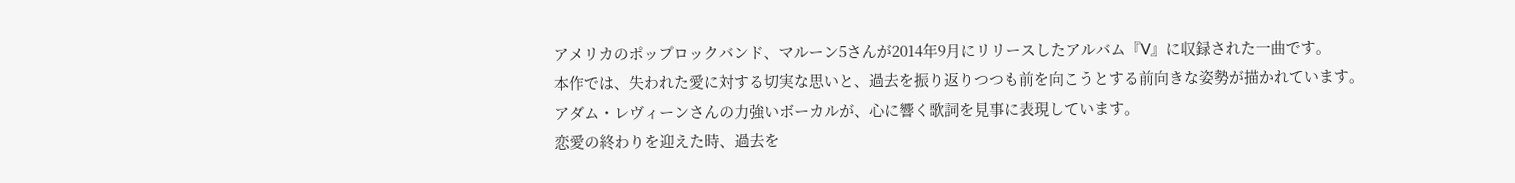アメリカのポップロックバンド、マルーン5さんが2014年9月にリリースしたアルバム『V』に収録された一曲です。
本作では、失われた愛に対する切実な思いと、過去を振り返りつつも前を向こうとする前向きな姿勢が描かれています。
アダム・レヴィーンさんの力強いボーカルが、心に響く歌詞を見事に表現しています。
恋愛の終わりを迎えた時、過去を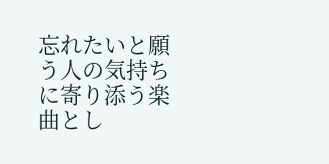忘れたいと願う人の気持ちに寄り添う楽曲とし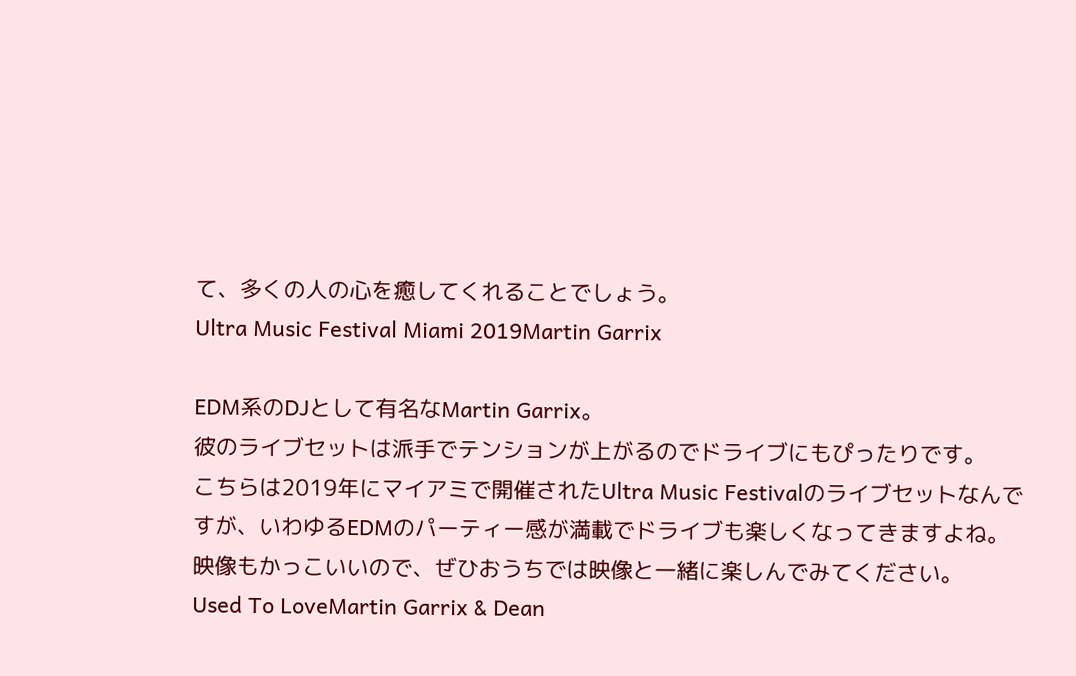て、多くの人の心を癒してくれることでしょう。
Ultra Music Festival Miami 2019Martin Garrix

EDM系のDJとして有名なMartin Garrix。
彼のライブセットは派手でテンションが上がるのでドライブにもぴったりです。
こちらは2019年にマイアミで開催されたUltra Music Festivalのライブセットなんですが、いわゆるEDMのパーティー感が満載でドライブも楽しくなってきますよね。
映像もかっこいいので、ぜひおうちでは映像と一緒に楽しんでみてください。
Used To LoveMartin Garrix & Dean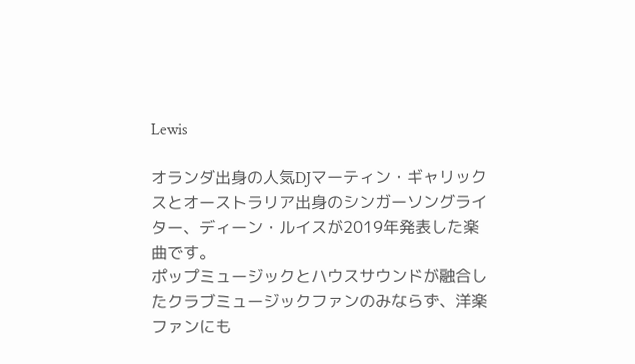Lewis

オランダ出身の人気DJマーティン・ギャリックスとオーストラリア出身のシンガーソングライター、ディーン・ルイスが2019年発表した楽曲です。
ポップミュージックとハウスサウンドが融合したクラブミュージックファンのみならず、洋楽ファンにも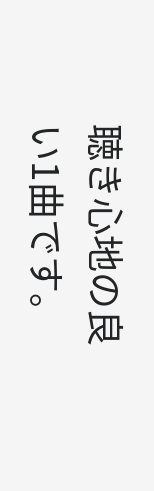聴き心地の良い1曲です。